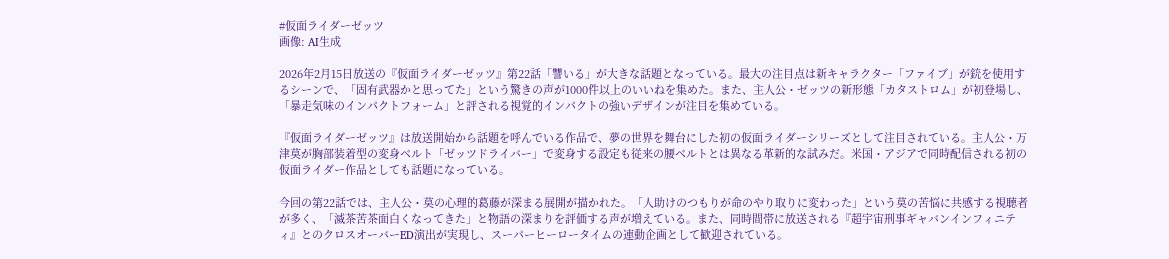#仮面ライダーゼッツ
画像: AI生成

2026年2月15日放送の『仮面ライダーゼッツ』第22話「讐いる」が大きな話題となっている。最大の注目点は新キャラクター「ファイブ」が銃を使用するシーンで、「固有武器かと思ってた」という驚きの声が1000件以上のいいねを集めた。また、主人公・ゼッツの新形態「カタストロム」が初登場し、「暴走気味のインパクトフォーム」と評される視覚的インパクトの強いデザインが注目を集めている。

『仮面ライダーゼッツ』は放送開始から話題を呼んでいる作品で、夢の世界を舞台にした初の仮面ライダーシリーズとして注目されている。主人公・万津莫が胸部装着型の変身ベルト「ゼッツドライバー」で変身する設定も従来の腰ベルトとは異なる革新的な試みだ。米国・アジアで同時配信される初の仮面ライダー作品としても話題になっている。

今回の第22話では、主人公・莫の心理的葛藤が深まる展開が描かれた。「人助けのつもりが命のやり取りに変わった」という莫の苦悩に共感する視聴者が多く、「滅茶苦茶面白くなってきた」と物語の深まりを評価する声が増えている。また、同時間帯に放送される『超宇宙刑事ギャバンインフィニティ』とのクロスオーバーED演出が実現し、スーパーヒーロータイムの連動企画として歓迎されている。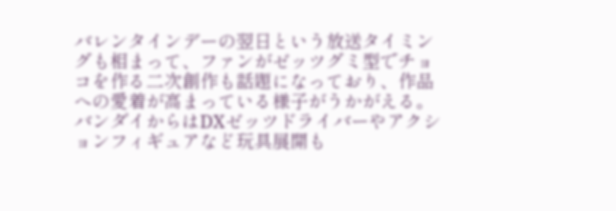バレンタインデーの翌日という放送タイミングも相まって、ファンがゼッツグミ型でチョコを作る二次創作も話題になっており、作品への愛着が高まっている様子がうかがえる。バンダイからはDXゼッツドライバーやアクションフィギュアなど玩具展開も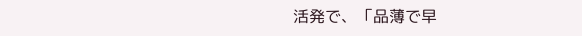活発で、「品薄で早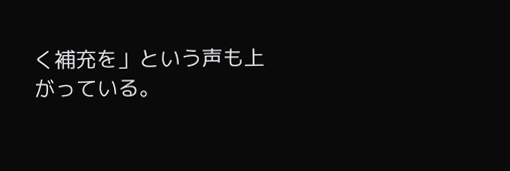く補充を」という声も上がっている。